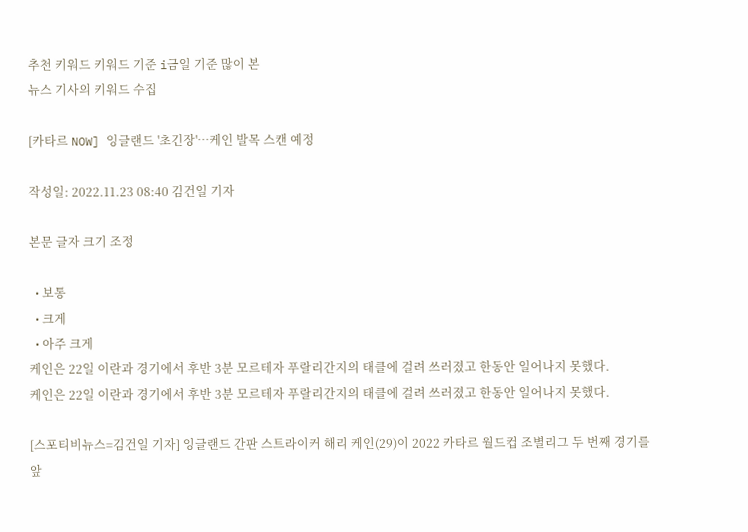추천 키워드 키워드 기준 i금일 기준 많이 본
뉴스 기사의 키워드 수집

[카타르 NOW] 잉글랜드 '초긴장'…케인 발목 스캔 예정

작성일: 2022.11.23 08:40 김건일 기자

본문 글자 크기 조정

  • 보통
  • 크게
  • 아주 크게
케인은 22일 이란과 경기에서 후반 3분 모르테자 푸랄리간지의 태클에 걸려 쓰러졌고 한동안 일어나지 못했다.
케인은 22일 이란과 경기에서 후반 3분 모르테자 푸랄리간지의 태클에 걸려 쓰러졌고 한동안 일어나지 못했다.

[스포티비뉴스=김건일 기자] 잉글랜드 간판 스트라이커 해리 케인(29)이 2022 카타르 월드컵 조별리그 두 번째 경기를 앞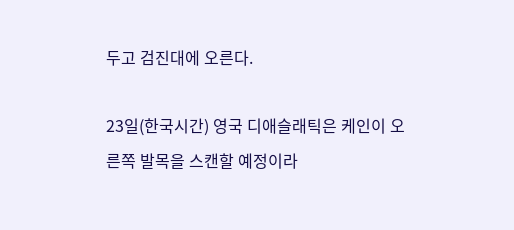두고 검진대에 오른다.

23일(한국시간) 영국 디애슬래틱은 케인이 오른쪽 발목을 스캔할 예정이라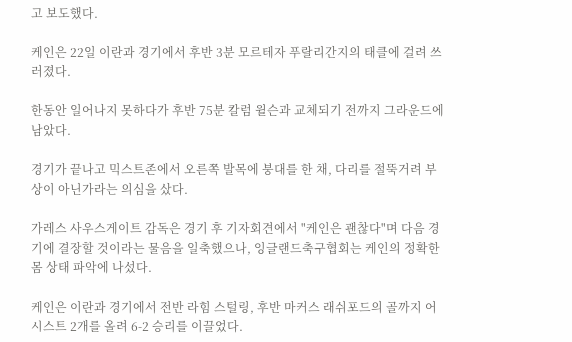고 보도했다.

케인은 22일 이란과 경기에서 후반 3분 모르테자 푸랄리간지의 태클에 걸려 쓰러졌다.

한동안 일어나지 못하다가 후반 75분 칼럼 윌슨과 교체되기 전까지 그라운드에 남았다.

경기가 끝나고 믹스트존에서 오른쪽 발목에 붕대를 한 채, 다리를 절뚝거려 부상이 아닌가라는 의심을 샀다.

가레스 사우스게이트 감독은 경기 후 기자회견에서 "케인은 괜찮다"며 다음 경기에 결장할 것이라는 물음을 일축했으나, 잉글랜드축구협회는 케인의 정확한 몸 상태 파악에 나섰다.

케인은 이란과 경기에서 전반 라힘 스털링, 후반 마커스 래쉬포드의 골까지 어시스트 2개를 올려 6-2 승리를 이끌었다.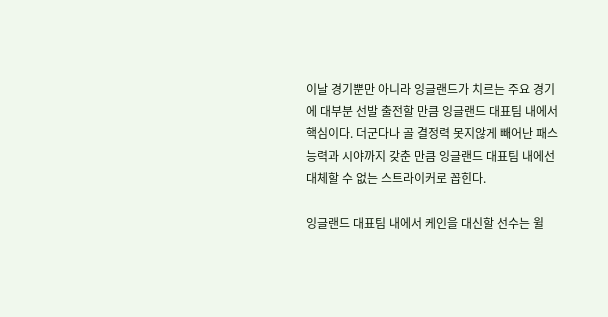이날 경기뿐만 아니라 잉글랜드가 치르는 주요 경기에 대부분 선발 출전할 만큼 잉글랜드 대표팀 내에서 핵심이다. 더군다나 골 결정력 못지않게 빼어난 패스 능력과 시야까지 갖춘 만큼 잉글랜드 대표팀 내에선 대체할 수 없는 스트라이커로 꼽힌다.

잉글랜드 대표팀 내에서 케인을 대신할 선수는 윌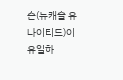슨(뉴캐슬 유나이티드)이 유일하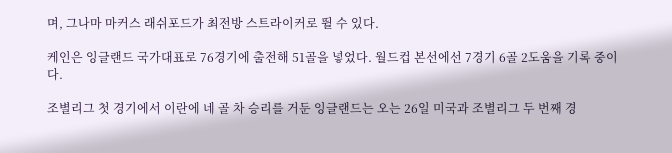며, 그나마 마커스 래쉬포드가 최전방 스트라이커로 뛸 수 있다.

케인은 잉글랜드 국가대표로 76경기에 출전해 51골을 넣었다. 월드컵 본선에선 7경기 6골 2도움을 기록 중이다.

조별리그 첫 경기에서 이란에 네 골 차 승리를 거둔 잉글랜드는 오는 26일 미국과 조별리그 두 번째 경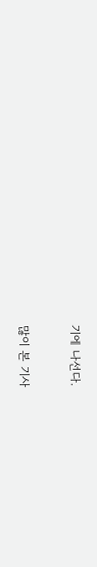기에 나선다.

많이 본 기사